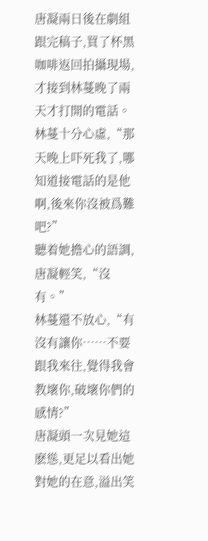唐凝兩日後在劇組跟完稿子,買了杯黑咖啡返回拍攝現場,才接到林蔓晚了兩天才打開的電話。
林蔓十分心虛,“那天晚上吓死我了,哪知道接電話的是他啊,後來你沒被爲難吧?”
聽着她擔心的語調,唐凝輕笑,“沒有。”
林蔓還不放心,“有沒有讓你……不要跟我來往,覺得我會教壞你,破壞你們的感情?”
唐凝頭一次見她這麽慫,更足以看出她對她的在意,溢出笑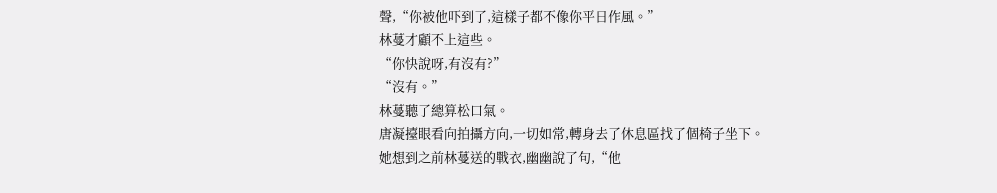聲,“你被他吓到了,這樣子都不像你平日作風。”
林蔓才顧不上這些。
“你快說呀,有沒有?”
“沒有。”
林蔓聽了總算松口氣。
唐凝擡眼看向拍攝方向,一切如常,轉身去了休息區找了個椅子坐下。
她想到之前林蔓送的戰衣,幽幽說了句,“他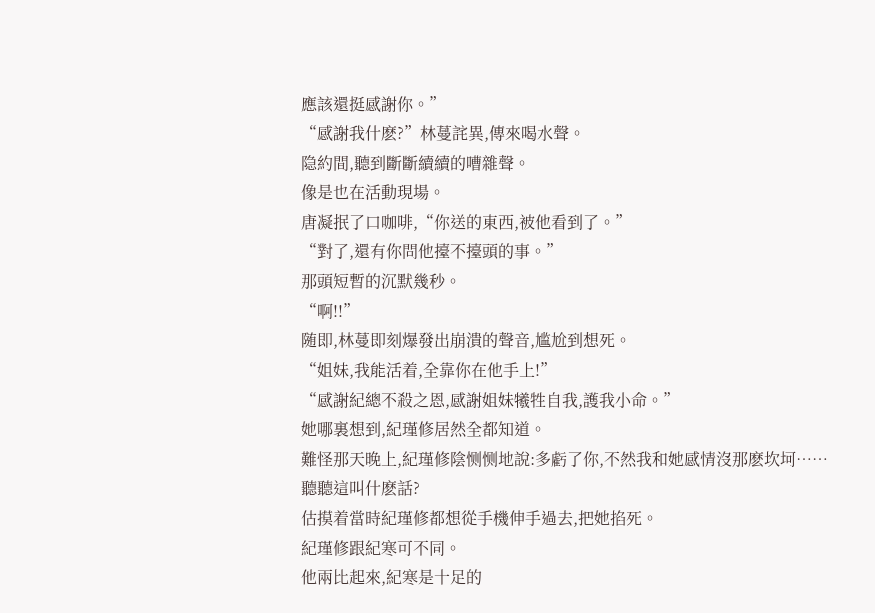應該還挺感謝你。”
“感謝我什麽?”林蔓詫異,傳來喝水聲。
隐約間,聽到斷斷續續的嘈雜聲。
像是也在活動現場。
唐凝抿了口咖啡,“你送的東西,被他看到了。”
“對了,還有你問他擡不擡頭的事。”
那頭短暫的沉默幾秒。
“啊!!”
随即,林蔓即刻爆發出崩潰的聲音,尴尬到想死。
“姐妹,我能活着,全靠你在他手上!”
“感謝紀總不殺之恩,感謝姐妹犧牲自我,護我小命。”
她哪裏想到,紀瑾修居然全都知道。
難怪那天晚上,紀瑾修陰恻恻地說:多虧了你,不然我和她感情沒那麽坎坷……
聽聽這叫什麽話?
估摸着當時紀瑾修都想從手機伸手過去,把她掐死。
紀瑾修跟紀寒可不同。
他兩比起來,紀寒是十足的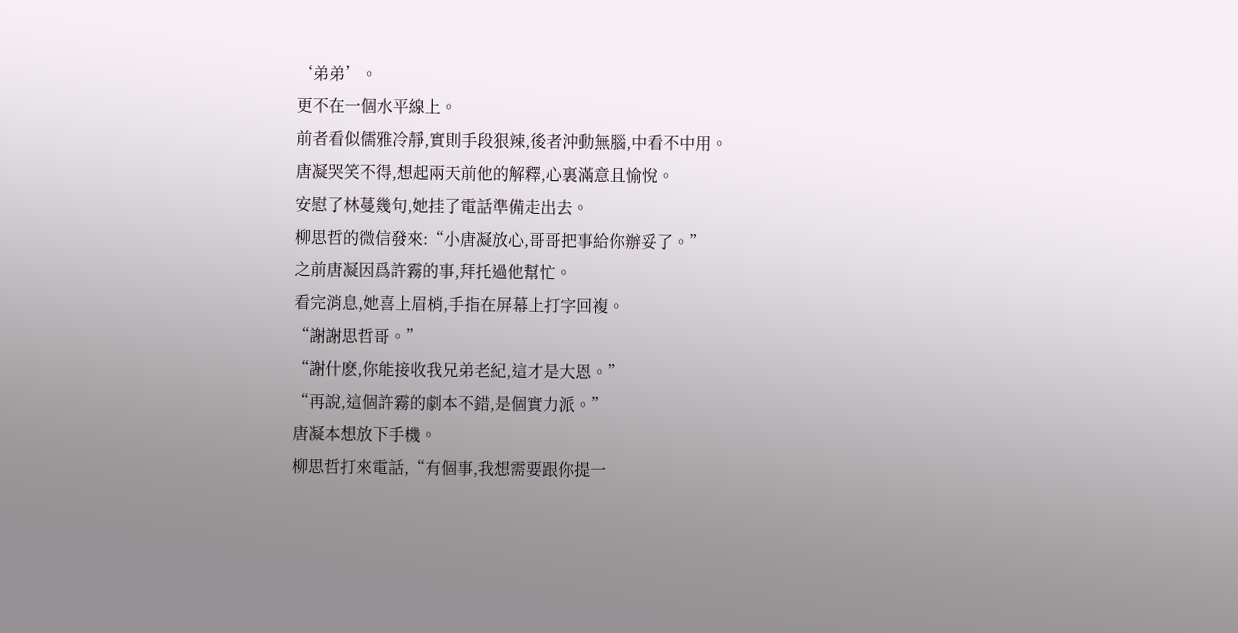‘弟弟’。
更不在一個水平線上。
前者看似儒雅冷靜,實則手段狠辣,後者沖動無腦,中看不中用。
唐凝哭笑不得,想起兩天前他的解釋,心裏滿意且愉悅。
安慰了林蔓幾句,她挂了電話準備走出去。
柳思哲的微信發來:“小唐凝放心,哥哥把事給你辦妥了。”
之前唐凝因爲許霧的事,拜托過他幫忙。
看完消息,她喜上眉梢,手指在屏幕上打字回複。
“謝謝思哲哥。”
“謝什麽,你能接收我兄弟老紀,這才是大恩。”
“再說,這個許霧的劇本不錯,是個實力派。”
唐凝本想放下手機。
柳思哲打來電話,“有個事,我想需要跟你提一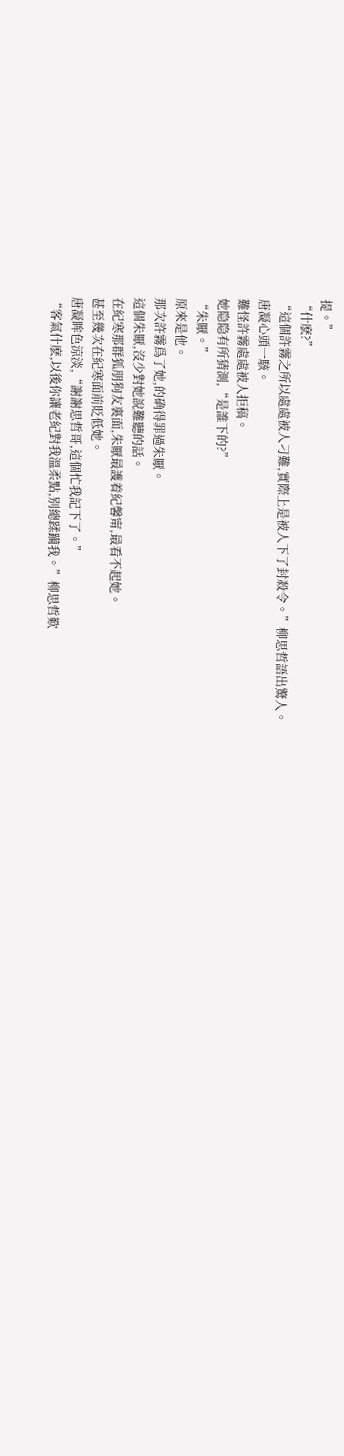提。”
“什麽?”
“這個許霧之所以處處被人刁難,實際上是被人下了封殺令。”柳思哲語出驚人。
唐凝心頭一駭。
難怪許霧處處被人拒稿。
她隐隐有所猜測,“是誰下的?”
“朱厭。”
原來是他。
那次許霧爲了她,的确得罪過朱厭。
這個朱厭,沒少對她說難聽的話。
在紀寒那群狐朋狗友裏面,朱厭最護着紀馨甯,最看不起她。
甚至幾次在紀寒面前貶低她。
唐凝眸色涼淡,“謝謝思哲哥,這個忙我記下了。”
“客氣什麽,以後你讓老紀對我溫柔點,别總蹂躏我。”柳思哲歎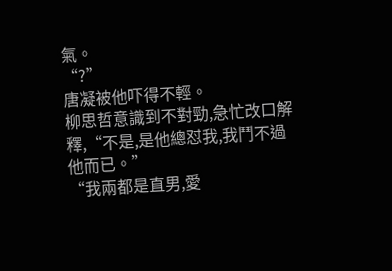氣。
“?”
唐凝被他吓得不輕。
柳思哲意識到不對勁,急忙改口解釋,“不是,是他總怼我,我鬥不過他而已。”
“我兩都是直男,愛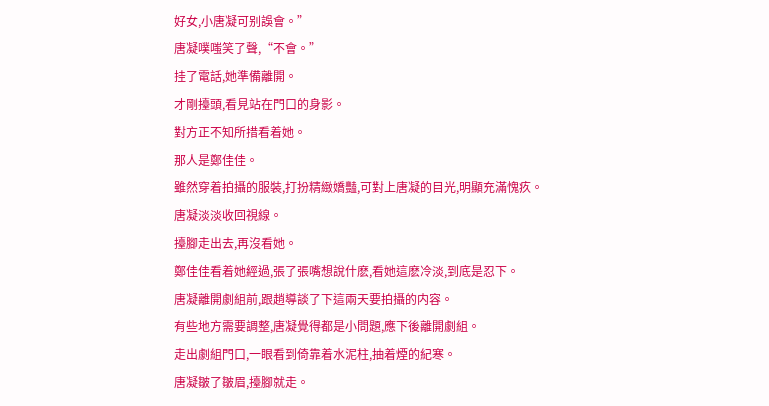好女,小唐凝可别誤會。”
唐凝噗嗤笑了聲,“不會。”
挂了電話,她準備離開。
才剛擡頭,看見站在門口的身影。
對方正不知所措看着她。
那人是鄭佳佳。
雖然穿着拍攝的服裝,打扮精緻嬌豔,可對上唐凝的目光,明顯充滿愧疚。
唐凝淡淡收回視線。
擡腳走出去,再沒看她。
鄭佳佳看着她經過,張了張嘴想說什麽,看她這麽冷淡,到底是忍下。
唐凝離開劇組前,跟趙導談了下這兩天要拍攝的内容。
有些地方需要調整,唐凝覺得都是小問題,應下後離開劇組。
走出劇組門口,一眼看到倚靠着水泥柱,抽着煙的紀寒。
唐凝皺了皺眉,擡腳就走。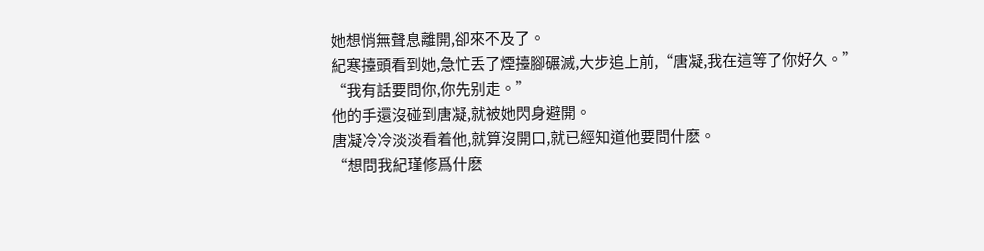她想悄無聲息離開,卻來不及了。
紀寒擡頭看到她,急忙丢了煙擡腳碾滅,大步追上前,“唐凝,我在這等了你好久。”
“我有話要問你,你先别走。”
他的手還沒碰到唐凝,就被她閃身避開。
唐凝冷冷淡淡看着他,就算沒開口,就已經知道他要問什麽。
“想問我紀瑾修爲什麽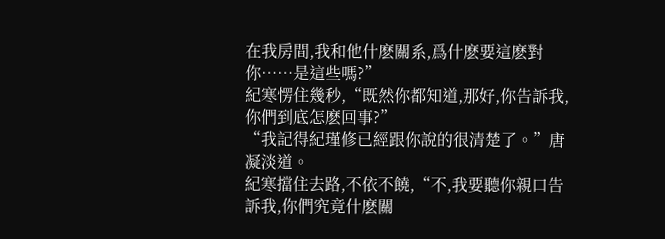在我房間,我和他什麽關系,爲什麽要這麽對你……是這些嗎?”
紀寒愣住幾秒,“既然你都知道,那好,你告訴我,你們到底怎麽回事?”
“我記得紀瑾修已經跟你說的很清楚了。”唐凝淡道。
紀寒擋住去路,不依不饒,“不,我要聽你親口告訴我,你們究竟什麽關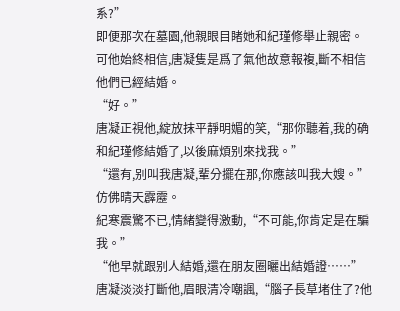系?”
即便那次在墓園,他親眼目睹她和紀瑾修舉止親密。
可他始終相信,唐凝隻是爲了氣他故意報複,斷不相信他們已經結婚。
“好。”
唐凝正視他,綻放抹平靜明媚的笑,“那你聽着,我的确和紀瑾修結婚了,以後麻煩别來找我。”
“還有,别叫我唐凝,輩分擺在那,你應該叫我大嫂。”
仿佛晴天霹靂。
紀寒震驚不已,情緒變得激動,“不可能,你肯定是在騙我。”
“他早就跟别人結婚,還在朋友圈曬出結婚證……”
唐凝淡淡打斷他,眉眼清冷嘲諷,“腦子長草堵住了?他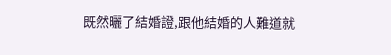既然曬了結婚證,跟他結婚的人難道就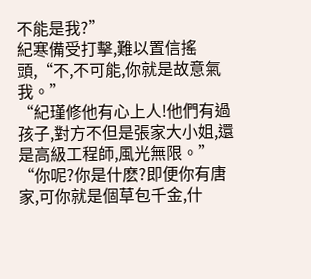不能是我?”
紀寒備受打擊,難以置信搖頭,“不,不可能,你就是故意氣我。”
“紀瑾修他有心上人!他們有過孩子,對方不但是張家大小姐,還是高級工程師,風光無限。”
“你呢?你是什麽?即便你有唐家,可你就是個草包千金,什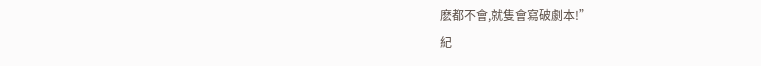麽都不會,就隻會寫破劇本!”
紀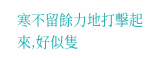寒不留餘力地打擊起來,好似隻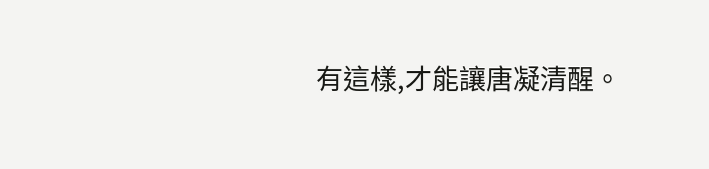有這樣,才能讓唐凝清醒。